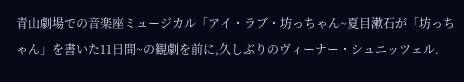青山劇場での音楽座ミュージカル「アイ・ラブ・坊っちゃん~夏目漱石が「坊っちゃん」を書いた11日間~の観劇を前に,久しぶりのヴィーナー・シュニッツェル.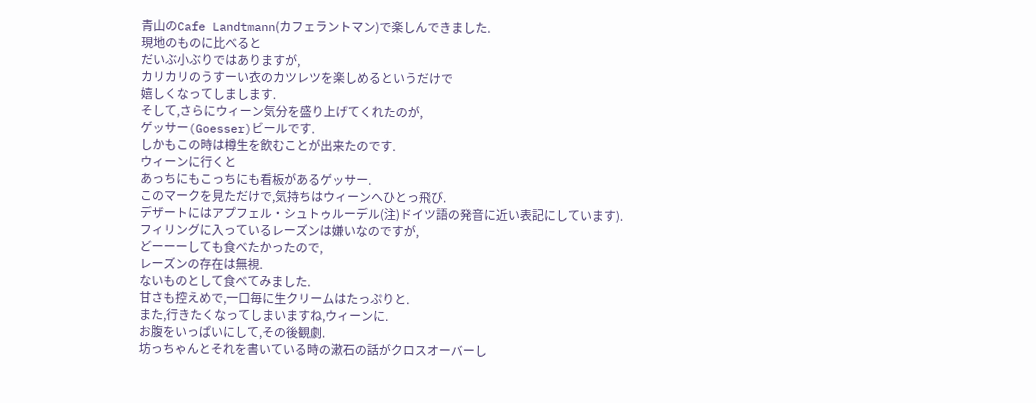青山のCafe Landtmann(カフェラントマン)で楽しんできました.
現地のものに比べると
だいぶ小ぶりではありますが,
カリカリのうすーい衣のカツレツを楽しめるというだけで
嬉しくなってしまします.
そして,さらにウィーン気分を盛り上げてくれたのが,
ゲッサー(Goesser)ビールです.
しかもこの時は樽生を飲むことが出来たのです.
ウィーンに行くと
あっちにもこっちにも看板があるゲッサー.
このマークを見ただけで,気持ちはウィーンへひとっ飛び.
デザートにはアプフェル・シュトゥルーデル(注)ドイツ語の発音に近い表記にしています).
フィリングに入っているレーズンは嫌いなのですが,
どーーーしても食べたかったので,
レーズンの存在は無視.
ないものとして食べてみました.
甘さも控えめで,一口毎に生クリームはたっぷりと.
また,行きたくなってしまいますね,ウィーンに.
お腹をいっぱいにして,その後観劇.
坊っちゃんとそれを書いている時の漱石の話がクロスオーバーし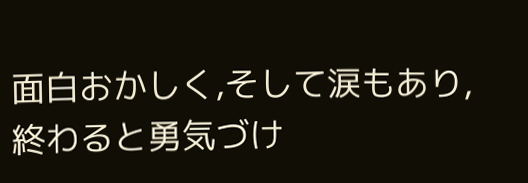面白おかしく,そして涙もあり,
終わると勇気づけ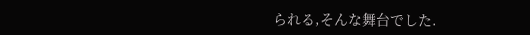られる,そんな舞台でした.